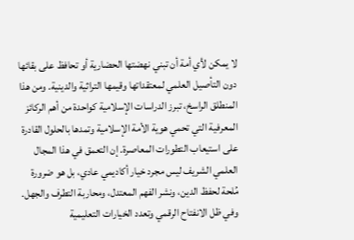لا يمكن لأي أمة أن تبني نهضتها الحضارية أو تحافظ على بقائها دون التأصيل العلمي لمعتقداتها وقيمها التراثية والدينية. ومن هذا المنطلق الراسخ، تبرز الدراسات الإسلامية كواحدة من أهم الركائز المعرفية التي تحمي هوية الأمة الإسلامية وتمدها بالحلول القادرة على استيعاب التطورات المعاصرة. إن التعمق في هذا المجال العلمي الشريف ليس مجرد خيار أكاديمي عادي، بل هو ضرورة مُلحة لحفظ الدين، ونشر الفهم المعتدل، ومحاربة التطرف والجهل.
وفي ظل الانفتاح الرقمي وتعدد الخيارات التعليمية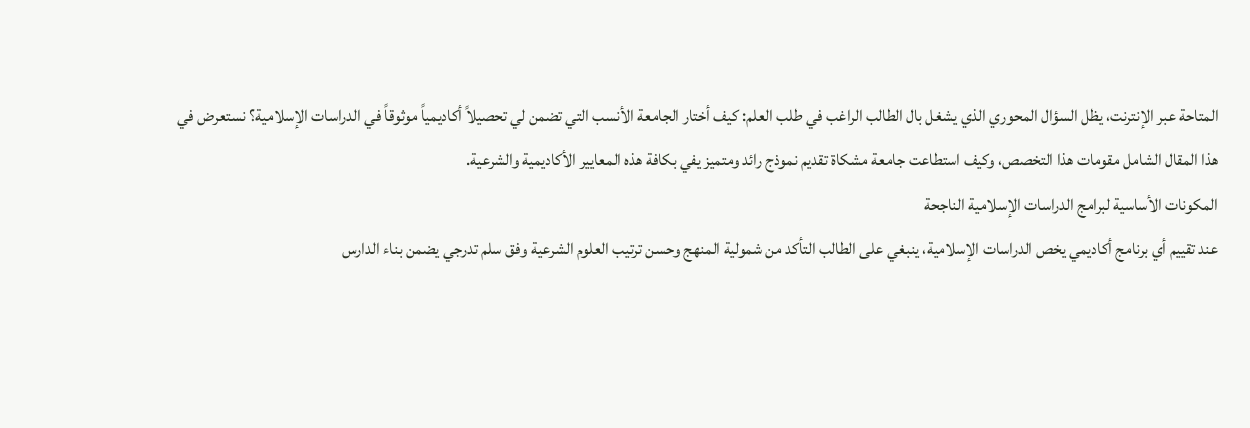المتاحة عبر الإنترنت، يظل السؤال المحوري الذي يشغل بال الطالب الراغب في طلب العلم: كيف أختار الجامعة الأنسب التي تضمن لي تحصيلاً أكاديمياً موثوقاً في الدراسات الإسلامية؟ نستعرض في هذا المقال الشامل مقومات هذا التخصص، وكيف استطاعت جامعة مشكاة تقديم نموذج رائد ومتميز يفي بكافة هذه المعايير الأكاديمية والشرعية.
المكونات الأساسية لبرامج الدراسات الإسلامية الناجحة
عند تقييم أي برنامج أكاديمي يخص الدراسات الإسلامية، ينبغي على الطالب التأكد من شمولية المنهج وحسن ترتيب العلوم الشرعية وفق سلم تدرجي يضمن بناء الدارس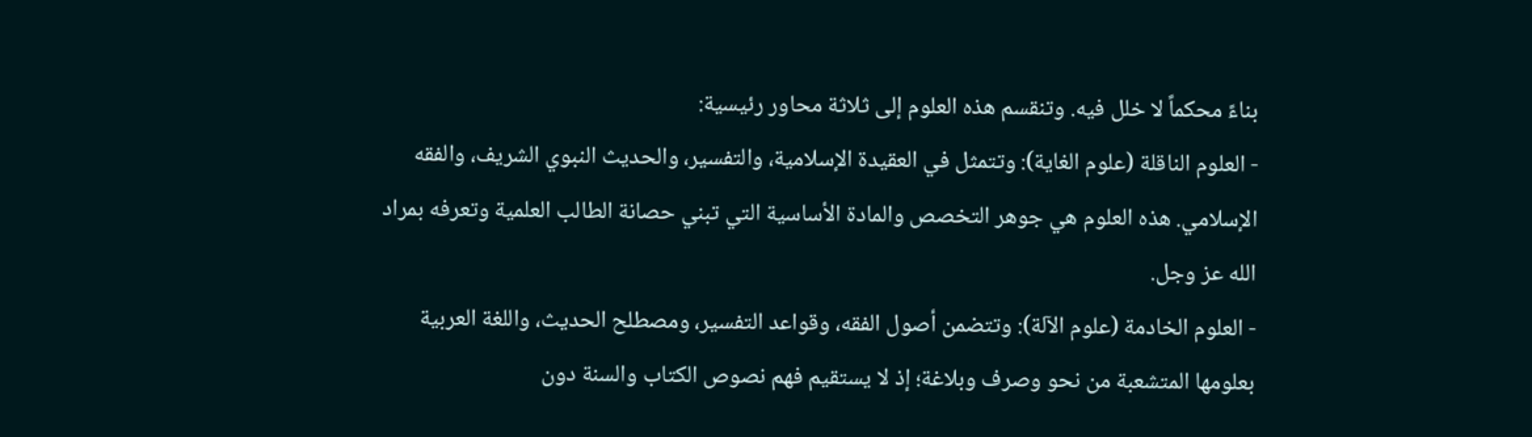بناءً محكماً لا خلل فيه. وتنقسم هذه العلوم إلى ثلاثة محاور رئيسية:
- العلوم الناقلة (علوم الغاية): وتتمثل في العقيدة الإسلامية، والتفسير، والحديث النبوي الشريف، والفقه الإسلامي. هذه العلوم هي جوهر التخصص والمادة الأساسية التي تبني حصانة الطالب العلمية وتعرفه بمراد الله عز وجل.
- العلوم الخادمة (علوم الآلة): وتتضمن أصول الفقه، وقواعد التفسير، ومصطلح الحديث، واللغة العربية بعلومها المتشعبة من نحو وصرف وبلاغة؛ إذ لا يستقيم فهم نصوص الكتاب والسنة دون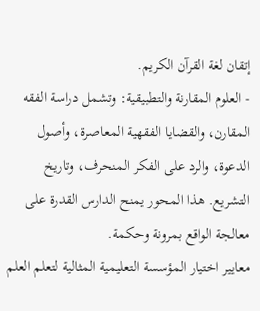إتقان لغة القرآن الكريم.
- العلوم المقارنة والتطبيقية: وتشمل دراسة الفقه المقارن، والقضايا الفقهية المعاصرة، وأصول الدعوة، والرد على الفكر المنحرف، وتاريخ التشريع. هذا المحور يمنح الدارس القدرة على معالجة الواقع بمرونة وحكمة.
معايير اختيار المؤسسة التعليمية المثالية لتعلم العلم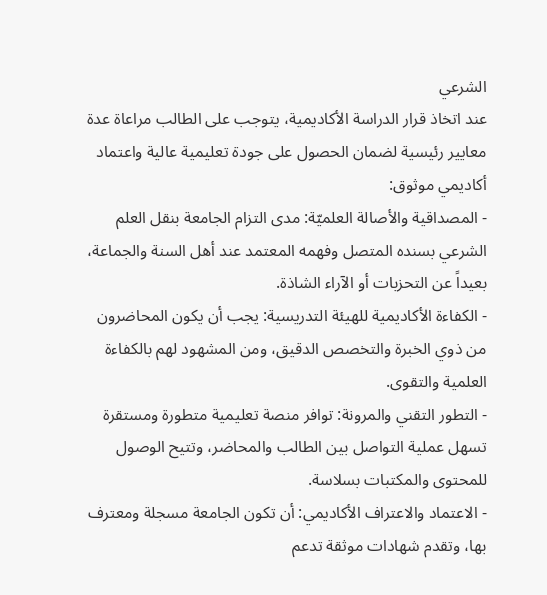الشرعي
عند اتخاذ قرار الدراسة الأكاديمية، يتوجب على الطالب مراعاة عدة معايير رئيسية لضمان الحصول على جودة تعليمية عالية واعتماد أكاديمي موثوق:
- المصداقية والأصالة العلميّة: مدى التزام الجامعة بنقل العلم الشرعي بسنده المتصل وفهمه المعتمد عند أهل السنة والجماعة، بعيداً عن التحزبات أو الآراء الشاذة.
- الكفاءة الأكاديمية للهيئة التدريسية: يجب أن يكون المحاضرون من ذوي الخبرة والتخصص الدقيق، ومن المشهود لهم بالكفاءة العلمية والتقوى.
- التطور التقني والمرونة: توافر منصة تعليمية متطورة ومستقرة تسهل عملية التواصل بين الطالب والمحاضر، وتتيح الوصول للمحتوى والمكتبات بسلاسة.
- الاعتماد والاعتراف الأكاديمي: أن تكون الجامعة مسجلة ومعترف بها، وتقدم شهادات موثقة تدعم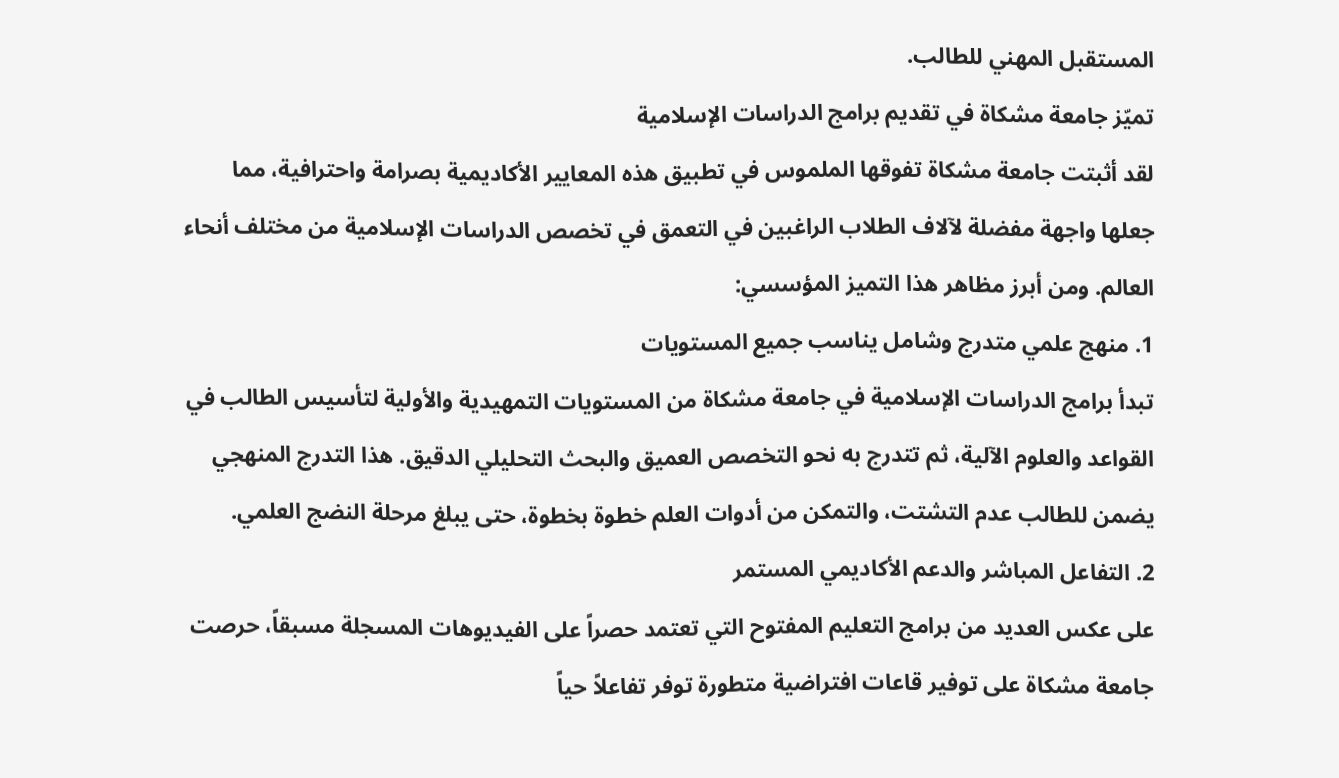المستقبل المهني للطالب.
تميّز جامعة مشكاة في تقديم برامج الدراسات الإسلامية
لقد أثبتت جامعة مشكاة تفوقها الملموس في تطبيق هذه المعايير الأكاديمية بصرامة واحترافية، مما جعلها واجهة مفضلة لآلاف الطلاب الراغبين في التعمق في تخصص الدراسات الإسلامية من مختلف أنحاء العالم. ومن أبرز مظاهر هذا التميز المؤسسي:
1. منهج علمي متدرج وشامل يناسب جميع المستويات
تبدأ برامج الدراسات الإسلامية في جامعة مشكاة من المستويات التمهيدية والأولية لتأسيس الطالب في القواعد والعلوم الآلية، ثم تتدرج به نحو التخصص العميق والبحث التحليلي الدقيق. هذا التدرج المنهجي يضمن للطالب عدم التشتت، والتمكن من أدوات العلم خطوة بخطوة، حتى يبلغ مرحلة النضج العلمي.
2. التفاعل المباشر والدعم الأكاديمي المستمر
على عكس العديد من برامج التعليم المفتوح التي تعتمد حصراً على الفيديوهات المسجلة مسبقاً، حرصت جامعة مشكاة على توفير قاعات افتراضية متطورة توفر تفاعلاً حياً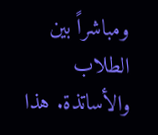ومباشراً بين الطلاب والأساتذة. هذا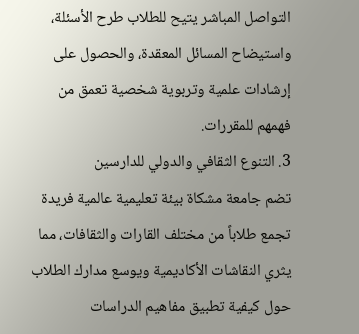التواصل المباشر يتيح للطلاب طرح الأسئلة، واستيضاح المسائل المعقدة، والحصول على إرشادات علمية وتربوية شخصية تعمق من فهمهم للمقررات.
3. التنوع الثقافي والدولي للدارسين
تضم جامعة مشكاة بيئة تعليمية عالمية فريدة تجمع طلاباً من مختلف القارات والثقافات، مما يثري النقاشات الأكاديمية ويوسع مدارك الطلاب حول كيفية تطبيق مفاهيم الدراسات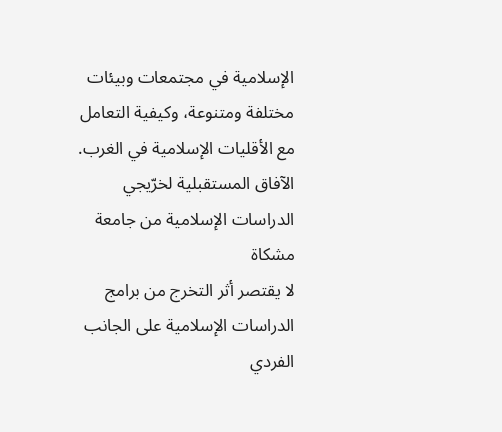الإسلامية في مجتمعات وبيئات مختلفة ومتنوعة، وكيفية التعامل مع الأقليات الإسلامية في الغرب.
الآفاق المستقبلية لخرّيجي الدراسات الإسلامية من جامعة مشكاة
لا يقتصر أثر التخرج من برامج الدراسات الإسلامية على الجانب الفردي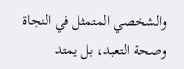والشخصي المتمثل في النجاة وصحة التعبد، بل يمتد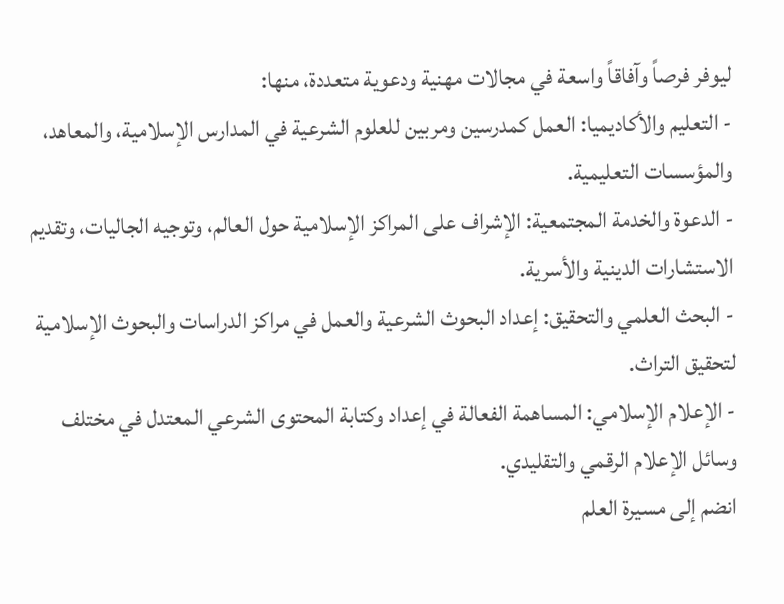ليوفر فرصاً وآفاقاً واسعة في مجالات مهنية ودعوية متعددة، منها:
- التعليم والأكاديميا: العمل كمدرسين ومربين للعلوم الشرعية في المدارس الإسلامية، والمعاهد، والمؤسسات التعليمية.
- الدعوة والخدمة المجتمعية: الإشراف على المراكز الإسلامية حول العالم، وتوجيه الجاليات، وتقديم الاستشارات الدينية والأسرية.
- البحث العلمي والتحقيق: إعداد البحوث الشرعية والعمل في مراكز الدراسات والبحوث الإسلامية لتحقيق التراث.
- الإعلام الإسلامي: المساهمة الفعالة في إعداد وكتابة المحتوى الشرعي المعتدل في مختلف وسائل الإعلام الرقمي والتقليدي.
انضم إلى مسيرة العلم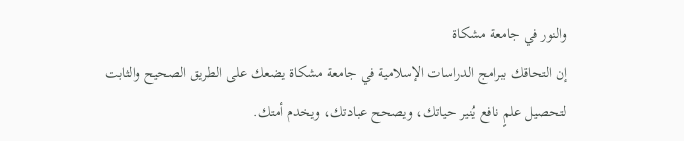والنور في جامعة مشكاة
إن التحاقك ببرامج الدراسات الإسلامية في جامعة مشكاة يضعك على الطريق الصحيح والثابت لتحصيل علمٍ نافع يُنير حياتك، ويصحح عبادتك، ويخدم أمتك.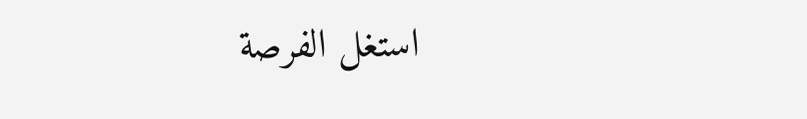استغل الفرصة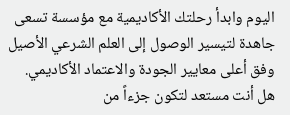اليوم وابدأ رحلتك الأكاديمية مع مؤسسة تسعى جاهدة لتيسير الوصول إلى العلم الشرعي الأصيل وفق أعلى معايير الجودة والاعتماد الأكاديمي.
هل أنت مستعد لتكون جزءاً من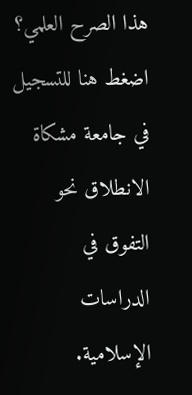هذا الصرح العلمي؟ اضغط هنا للتسجيل في جامعة مشكاة الانطلاق نحو التفوق في الدراسات الإسلامية.